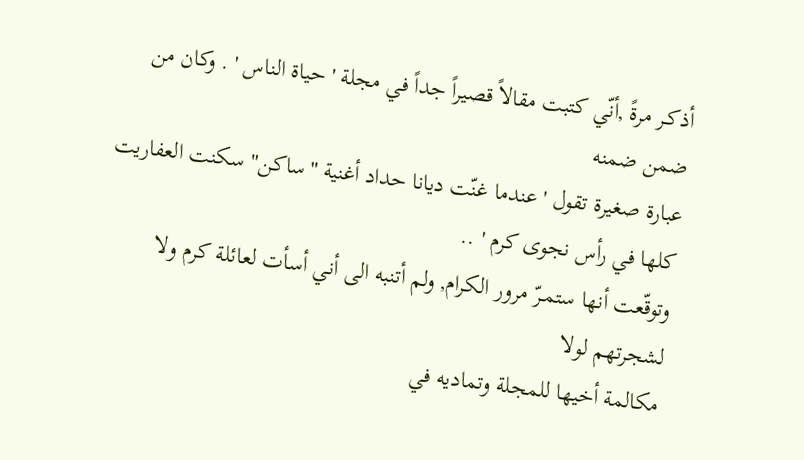أذكـر مرةً ,أنّي كتبت مقالاً قصيراً جداً في مجلة ' حياة الناس ' . وكان من ضمن ضمنه
عبارة صغيرة تقول ' عندما غنّت ديانا حداد أغنية "ساكن" سكنت العفاريت كلها في رأس نجوى كرم ' ..
وتوقّعت أنها ستمـرّ مرور الكرام, ولم أتنبه الى أني أسأت لعائلة كرم ولا لشجرتهم لولا
مكالمة أخيها للمجلة وتماديه في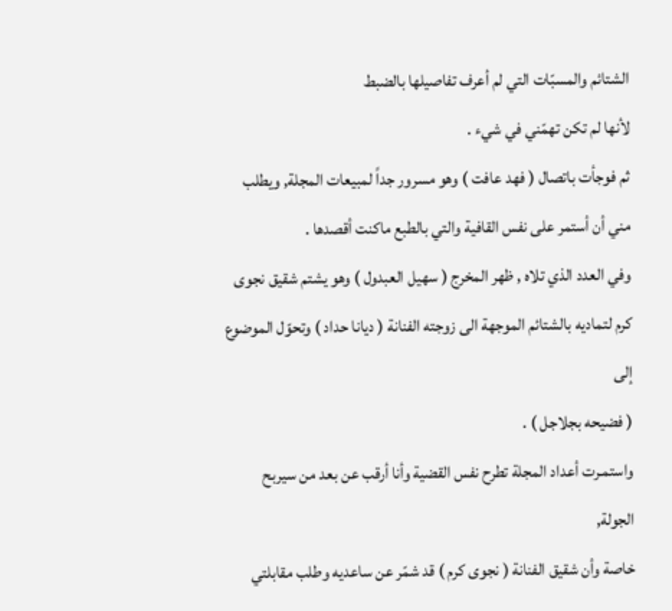الشتائم والمسبّات التي لم أعرف تفاصيلها بالضبط
لأنها لم تكن تهمّني في شيء .
ثم فوجأت باتصال ( فهد عافت ) وهو مسرور جداً لمبيعات المجلة, ويطلب مني أن أستمر على نفس القافية والتي بالطبع ماكنت أقصدها .
وفي العدد الذي تلاه , ظهر المخرج ( سهيل العبدول ) وهو يشتم شقيق نجوى كرم لتماديه بالشتائم الموجهة الى زوجته الفنانة ( ديانا حداد ) وتحوّل الموضوع إلى
( فضيحه بجلاجل ) .
واستمـرت أعداد المجلة تطرح نفس القضية وأنا أرقب عن بعد من سيربح الجولة,
خاصة وأن شقيق الفنانة ( نجوى كرم ) قد شمّر عن ساعديه وطلب مقابلتي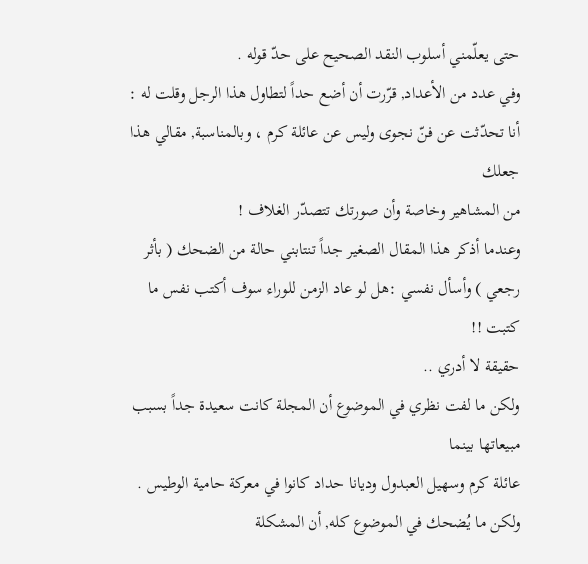حتى يعلّمني أسلوب النقد الصحيح على حدّ قوله .
وفي عدد من الأعداد, قرّرت أن أضع حداً لتطاول هذا الرجل وقلت له :
أنا تحدّثت عن فنّ نجوى وليس عن عائلة كرم ، وبالمناسبة, مقالي هذا جعلك
من المشاهير وخاصة وأن صورتك تتصدّر الغلاف !
وعندما أذكر هذا المقال الصغير جداً تنتابني حالة من الضحك ( بأثر رجعي ) وأسأل نفسي :هل لو عاد الزمن للوراء سوف أكتب نفس ما كتبت !!
حقيقة لا أدري ..
ولكن ما لفت نظري في الموضوع أن المجلة كانت سعيدة جداً بسبب مبيعاتها بينما
عائلة كرم وسهيل العبدول وديانا حداد كانوا في معركة حامية الوطيس .
ولكن ما يُضحك في الموضوع كله, أن المشكلة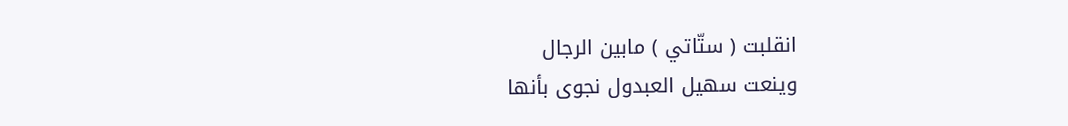انقلبت ( ستّاتي ) مابين الرجال
وينعت سهيل العبدول نجوى بأنها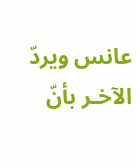عانس ويردّ الآخـر بأنّ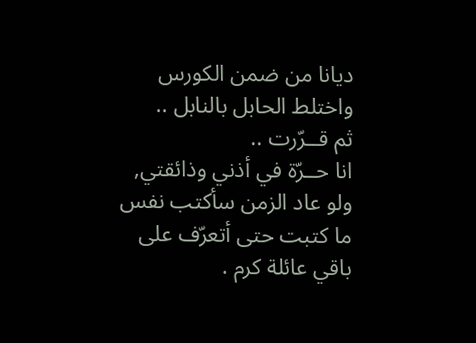ديانا من ضمن الكورس
واختلط الحابل بالنابل ..
ثم قــرّرت ..
انا حــرّة في أذني وذائقتي, ولو عاد الزمن سأكتب نفس ما كتبت حتى أتعرّف على باقي عائلة كرم .